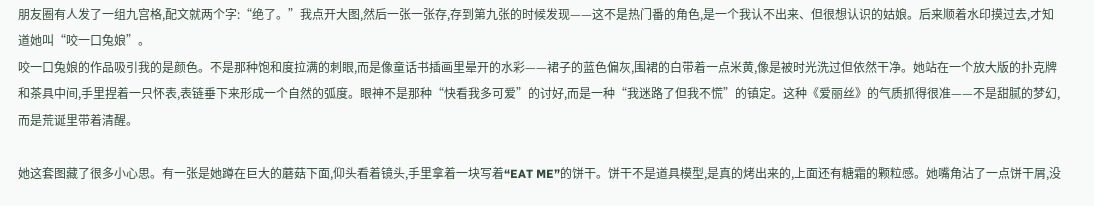朋友圈有人发了一组九宫格,配文就两个字:“绝了。”我点开大图,然后一张一张存,存到第九张的时候发现——这不是热门番的角色,是一个我认不出来、但很想认识的姑娘。后来顺着水印摸过去,才知道她叫“咬一口兔娘”。
咬一口兔娘的作品吸引我的是颜色。不是那种饱和度拉满的刺眼,而是像童话书插画里晕开的水彩——裙子的蓝色偏灰,围裙的白带着一点米黄,像是被时光洗过但依然干净。她站在一个放大版的扑克牌和茶具中间,手里捏着一只怀表,表链垂下来形成一个自然的弧度。眼神不是那种“快看我多可爱”的讨好,而是一种“我迷路了但我不慌”的镇定。这种《爱丽丝》的气质抓得很准——不是甜腻的梦幻,而是荒诞里带着清醒。

她这套图藏了很多小心思。有一张是她蹲在巨大的蘑菇下面,仰头看着镜头,手里拿着一块写着“EAT ME”的饼干。饼干不是道具模型,是真的烤出来的,上面还有糖霜的颗粒感。她嘴角沾了一点饼干屑,没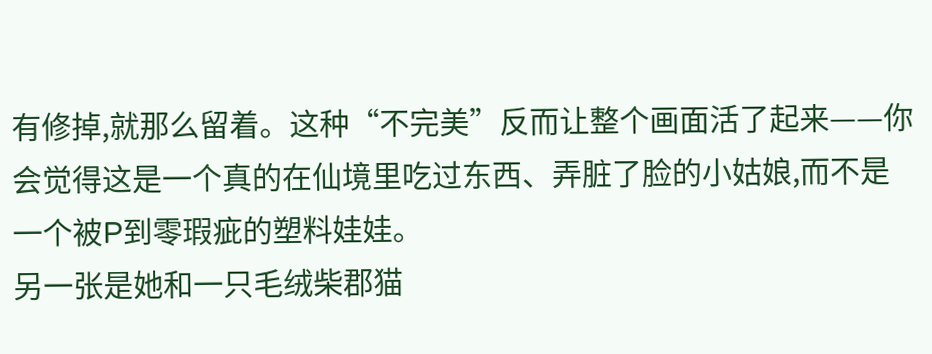有修掉,就那么留着。这种“不完美”反而让整个画面活了起来——你会觉得这是一个真的在仙境里吃过东西、弄脏了脸的小姑娘,而不是一个被P到零瑕疵的塑料娃娃。
另一张是她和一只毛绒柴郡猫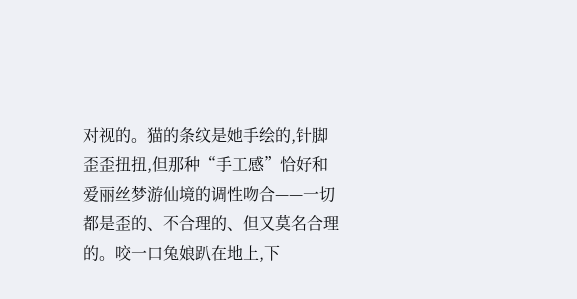对视的。猫的条纹是她手绘的,针脚歪歪扭扭,但那种“手工感”恰好和爱丽丝梦游仙境的调性吻合——一切都是歪的、不合理的、但又莫名合理的。咬一口兔娘趴在地上,下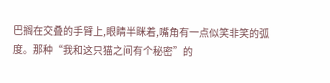巴搁在交叠的手臂上,眼睛半眯着,嘴角有一点似笑非笑的弧度。那种“我和这只猫之间有个秘密”的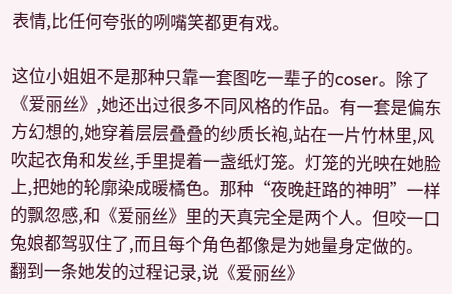表情,比任何夸张的咧嘴笑都更有戏。

这位小姐姐不是那种只靠一套图吃一辈子的coser。除了《爱丽丝》,她还出过很多不同风格的作品。有一套是偏东方幻想的,她穿着层层叠叠的纱质长袍,站在一片竹林里,风吹起衣角和发丝,手里提着一盏纸灯笼。灯笼的光映在她脸上,把她的轮廓染成暖橘色。那种“夜晚赶路的神明”一样的飘忽感,和《爱丽丝》里的天真完全是两个人。但咬一口兔娘都驾驭住了,而且每个角色都像是为她量身定做的。
翻到一条她发的过程记录,说《爱丽丝》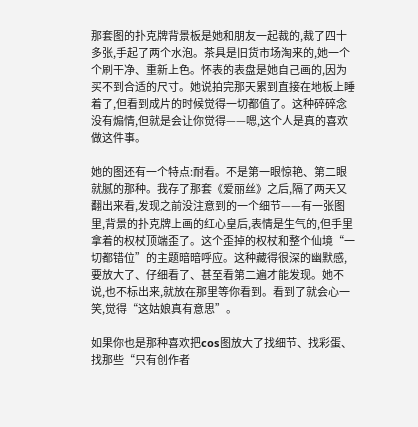那套图的扑克牌背景板是她和朋友一起裁的,裁了四十多张,手起了两个水泡。茶具是旧货市场淘来的,她一个个刷干净、重新上色。怀表的表盘是她自己画的,因为买不到合适的尺寸。她说拍完那天累到直接在地板上睡着了,但看到成片的时候觉得一切都值了。这种碎碎念没有煽情,但就是会让你觉得——嗯,这个人是真的喜欢做这件事。

她的图还有一个特点:耐看。不是第一眼惊艳、第二眼就腻的那种。我存了那套《爱丽丝》之后,隔了两天又翻出来看,发现之前没注意到的一个细节——有一张图里,背景的扑克牌上画的红心皇后,表情是生气的,但手里拿着的权杖顶端歪了。这个歪掉的权杖和整个仙境“一切都错位”的主题暗暗呼应。这种藏得很深的幽默感,要放大了、仔细看了、甚至看第二遍才能发现。她不说,也不标出来,就放在那里等你看到。看到了就会心一笑,觉得“这姑娘真有意思”。

如果你也是那种喜欢把cos图放大了找细节、找彩蛋、找那些“只有创作者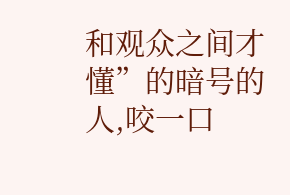和观众之间才懂”的暗号的人,咬一口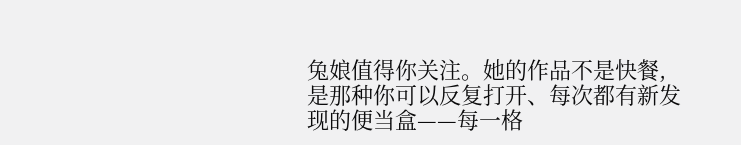兔娘值得你关注。她的作品不是快餐,是那种你可以反复打开、每次都有新发现的便当盒——每一格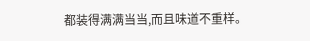都装得满满当当,而且味道不重样。